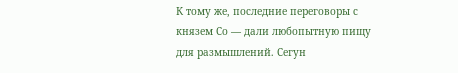К тому же, последние переговоры с князем Со — дали любопытную пищу для размышлений. Сегун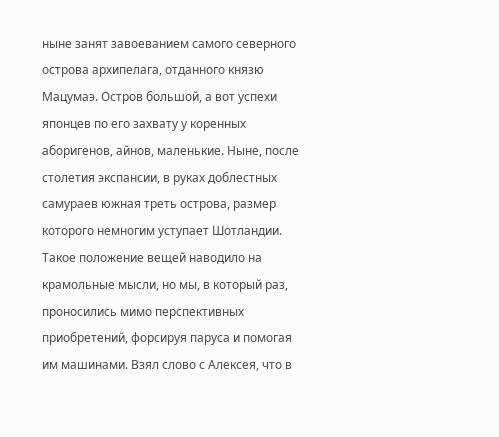ныне занят завоеванием самого северного острова архипелага, отданного князю Мацумаэ. Остров большой, а вот успехи японцев по его захвату у коренных аборигенов, айнов, маленькие. Ныне, после столетия экспансии, в руках доблестных самураев южная треть острова, размер которого немногим уступает Шотландии. Такое положение вещей наводило на крамольные мысли, но мы, в который раз, проносились мимо перспективных приобретений, форсируя паруса и помогая им машинами. Взял слово с Алексея, что в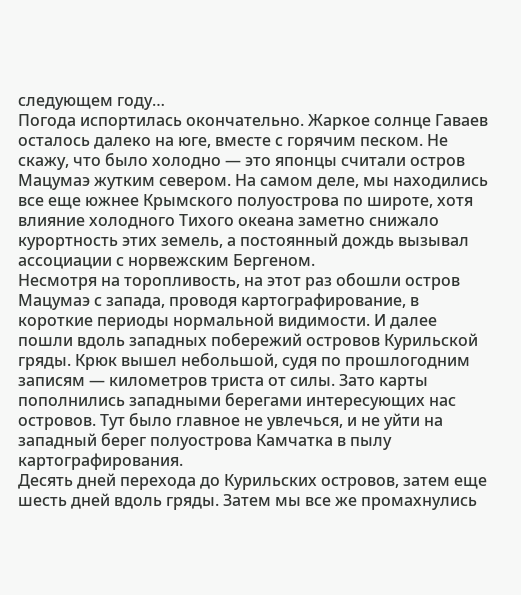следующем году…
Погода испортилась окончательно. Жаркое солнце Гаваев осталось далеко на юге, вместе с горячим песком. Не скажу, что было холодно — это японцы считали остров Мацумаэ жутким севером. На самом деле, мы находились все еще южнее Крымского полуострова по широте, хотя влияние холодного Тихого океана заметно снижало курортность этих земель, а постоянный дождь вызывал ассоциации с норвежским Бергеном.
Несмотря на торопливость, на этот раз обошли остров Мацумаэ с запада, проводя картографирование, в короткие периоды нормальной видимости. И далее пошли вдоль западных побережий островов Курильской гряды. Крюк вышел небольшой, судя по прошлогодним записям — километров триста от силы. Зато карты пополнились западными берегами интересующих нас островов. Тут было главное не увлечься, и не уйти на западный берег полуострова Камчатка в пылу картографирования.
Десять дней перехода до Курильских островов, затем еще шесть дней вдоль гряды. Затем мы все же промахнулись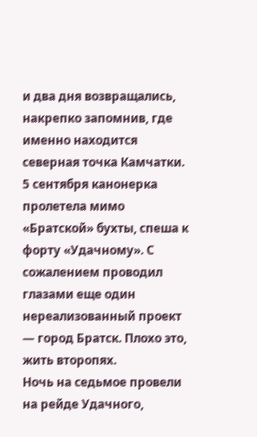и два дня возвращались, накрепко запомнив, где именно находится северная точка Камчатки.
5 сентября канонерка пролетела мимо «Братской» бухты, спеша к форту «Удачному». С сожалением проводил глазами еще один нереализованный проект — город Братск. Плохо это, жить второпях.
Ночь на седьмое провели на рейде Удачного,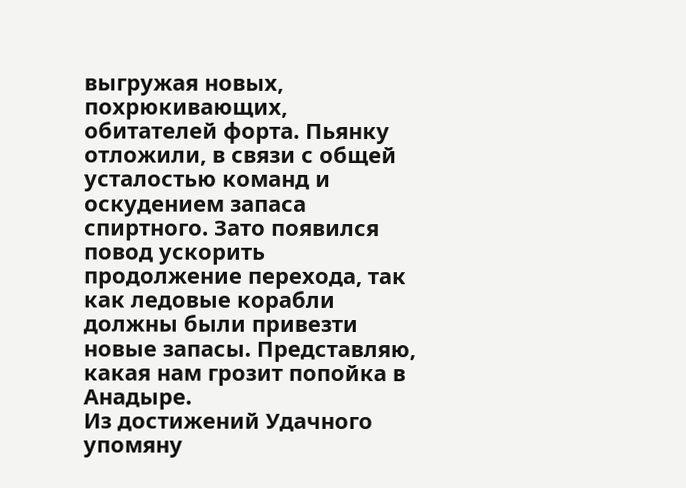выгружая новых, похрюкивающих, обитателей форта. Пьянку отложили, в связи с общей усталостью команд и оскудением запаса спиртного. Зато появился повод ускорить продолжение перехода, так как ледовые корабли должны были привезти новые запасы. Представляю, какая нам грозит попойка в Анадыре.
Из достижений Удачного упомяну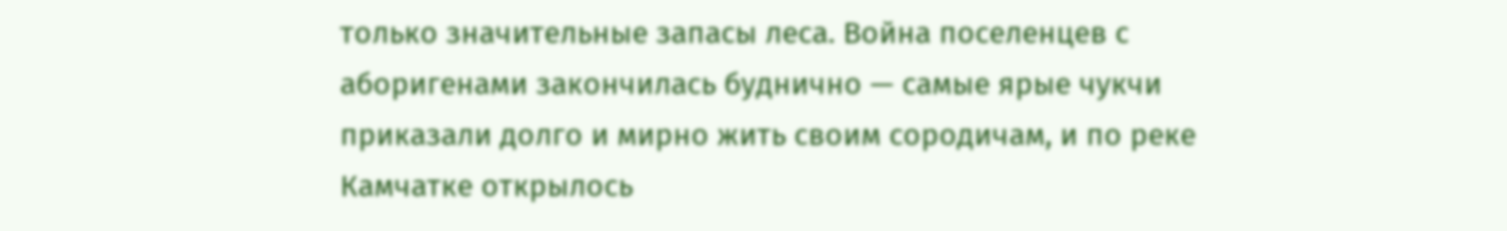только значительные запасы леса. Война поселенцев с аборигенами закончилась буднично — самые ярые чукчи приказали долго и мирно жить своим сородичам, и по реке Камчатке открылось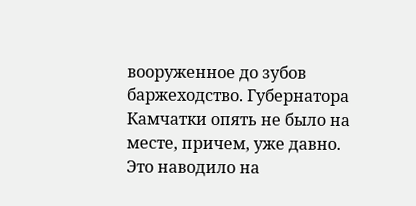вооруженное до зубов баржеходство. Губернатора Камчатки опять не было на месте, причем, уже давно. Это наводило на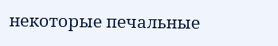некоторые печальные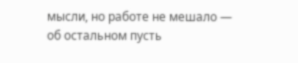мысли, но работе не мешало — об остальном пусть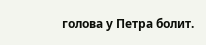голова у Петра болит.